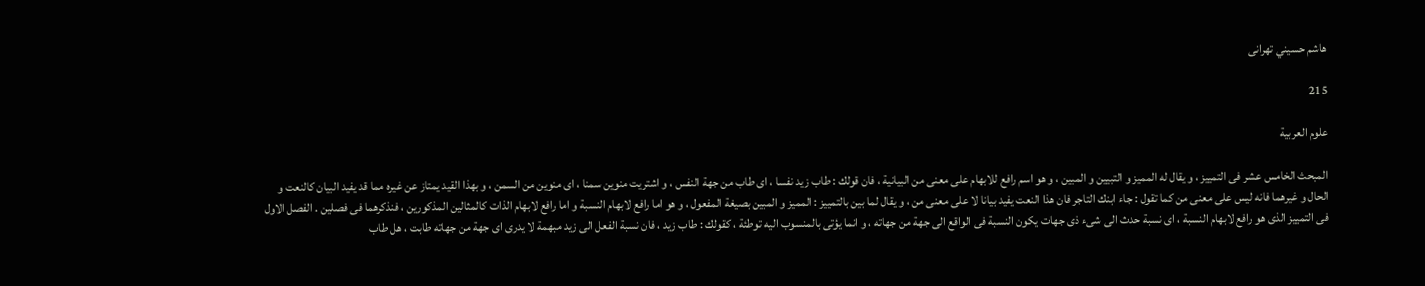هاشم حسيني تهرانى

215

علوم العربية

المبحث الخامس عشر فى التمييز ، و يقال له المميز و التبيين و المبين ، و هو اسم رافع للابهام على معنى من البيانية ، فان قولك : طاب زيد نفسا ، اى طاب من جهة النفس ، و اشتريت منوين سمنا ، اى منوين من السمن ، و بهذا القيد يمتاز عن غيره مما قد يفيد البيان كالنعت و الحال و غيرهما فانه ليس على معنى من كما تقول : جاء ابنك التاجر فان هذا النعت يفيد بيانا لا على معنى من ، و يقال لما بين بالتمييز : المميز و المبين بصيغة المفعول ، و هو اما رافع لابهام النسبة و اما رافع لابهام الذات كالمثالين المذكورين ، فنذكرهما فى فصلين . الفصل الاول فى التمييز الذى هو رافع لابهام النسبة ، اى نسبة حدث الى شىء ذى جهات يكون النسبة فى الواقع الى جهة من جهاته ، و انما يؤتى بالمنسوب اليه توطئة ، كقولك : طاب زيد ، فان نسبة الفعل الى زيد مبهمة لا يدرى اى جهة من جهاته طابت ، هل طاب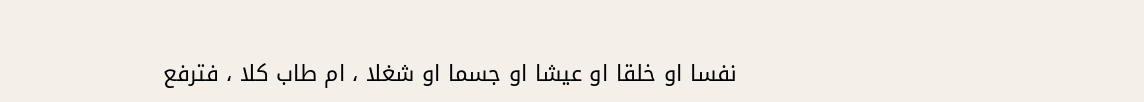نفسا او خلقا او عيشا او جسما او شغلا ، ام طاب كلا ، فترفع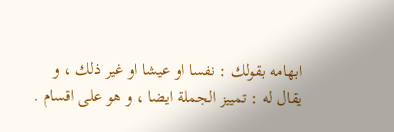ابهامه بقولك : نفسا او عيشا او غير ذلك ، و يقال له : تمييز الجملة ايضا ، و هو على اقسام .